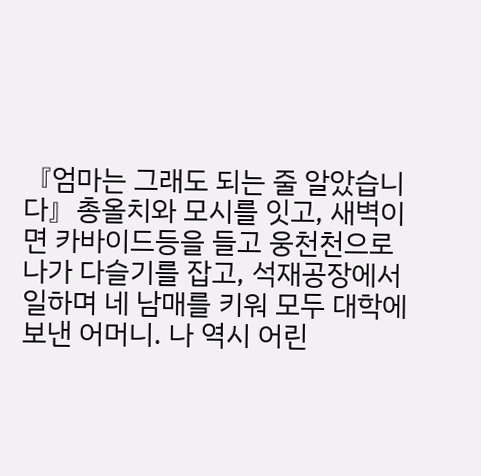『엄마는 그래도 되는 줄 알았습니다』총올치와 모시를 잇고, 새벽이면 카바이드등을 들고 웅천천으로 나가 다슬기를 잡고, 석재공장에서 일하며 네 남매를 키워 모두 대학에 보낸 어머니. 나 역시 어린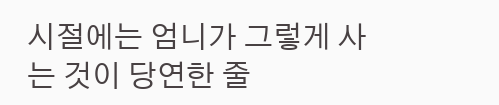시절에는 엄니가 그렇게 사는 것이 당연한 줄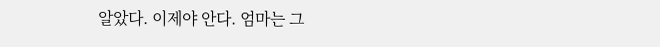알았다. 이제야 안다. 엄마는 그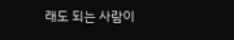래도 되는 사람이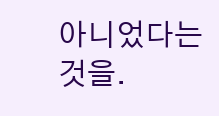아니었다는 것을.